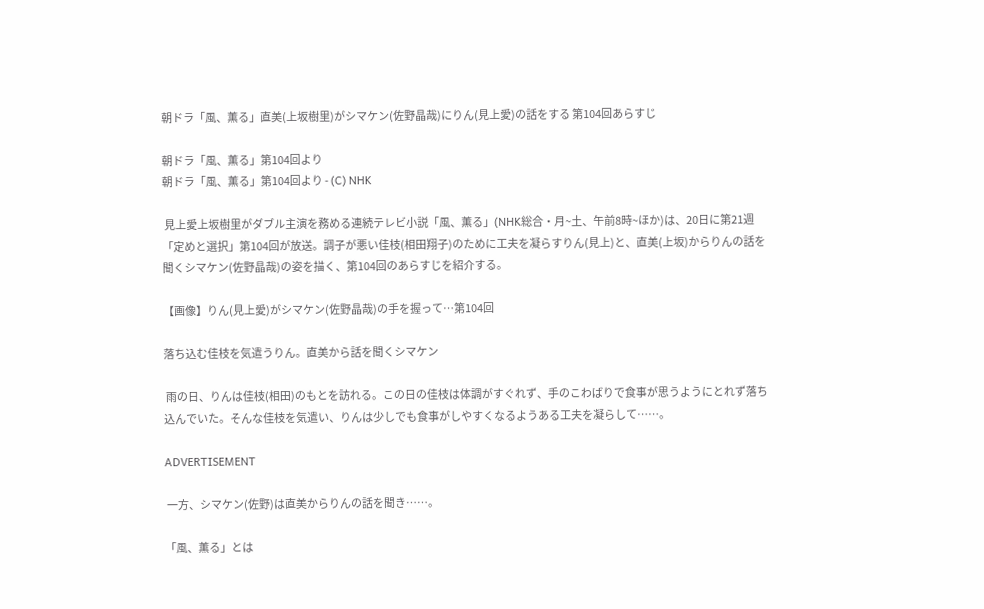朝ドラ「風、薫る」直美(上坂樹里)がシマケン(佐野晶哉)にりん(見上愛)の話をする 第104回あらすじ

朝ドラ「風、薫る」第104回より
朝ドラ「風、薫る」第104回より - (C) NHK

 見上愛上坂樹里がダブル主演を務める連続テレビ小説「風、薫る」(NHK総合・月~土、午前8時~ほか)は、20日に第21週「定めと選択」第104回が放送。調子が悪い佳枝(相田翔子)のために工夫を凝らすりん(見上)と、直美(上坂)からりんの話を聞くシマケン(佐野晶哉)の姿を描く、第104回のあらすじを紹介する。

【画像】りん(見上愛)がシマケン(佐野晶哉)の手を握って…第104回

落ち込む佳枝を気遣うりん。直美から話を聞くシマケン

 雨の日、りんは佳枝(相田)のもとを訪れる。この日の佳枝は体調がすぐれず、手のこわばりで食事が思うようにとれず落ち込んでいた。そんな佳枝を気遣い、りんは少しでも食事がしやすくなるようある工夫を凝らして……。

ADVERTISEMENT

 一方、シマケン(佐野)は直美からりんの話を聞き……。

「風、薫る」とは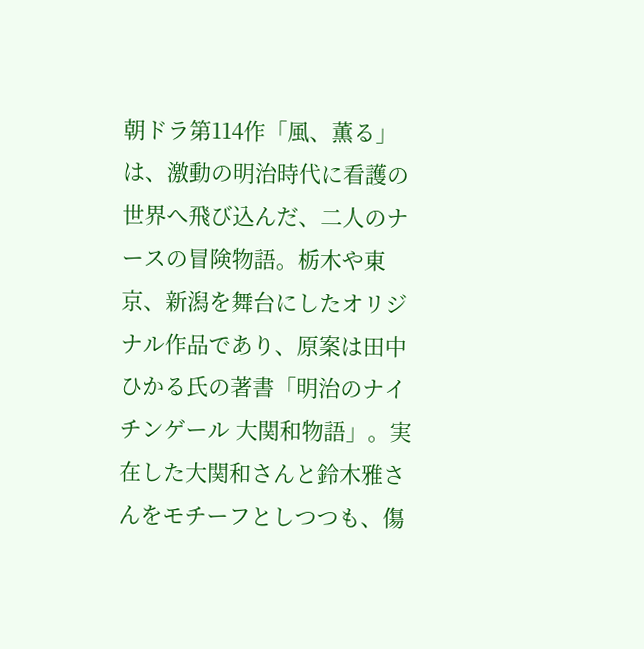朝ドラ第114作「風、薫る」は、激動の明治時代に看護の世界へ飛び込んだ、二人のナースの冒険物語。栃木や東京、新潟を舞台にしたオリジナル作品であり、原案は田中ひかる氏の著書「明治のナイチンゲール 大関和物語」。実在した大関和さんと鈴木雅さんをモチーフとしつつも、傷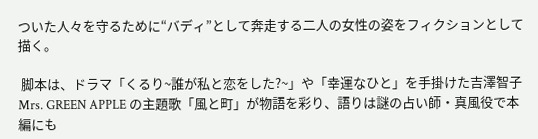ついた人々を守るために“バディ”として奔走する二人の女性の姿をフィクションとして描く。

 脚本は、ドラマ「くるり~誰が私と恋をした?~」や「幸運なひと」を手掛けた吉澤智子Mrs. GREEN APPLE の主題歌「風と町」が物語を彩り、語りは謎の占い師・真風役で本編にも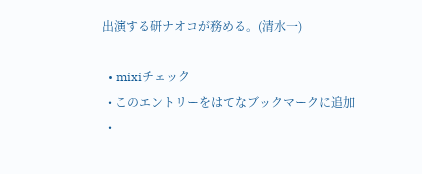出演する研ナオコが務める。(清水一)

  • mixiチェック
  • このエントリーをはてなブックマークに追加
  •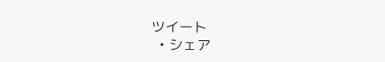ツイート
  • シェア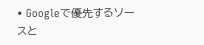• Googleで優先するソースと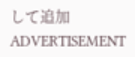して追加
ADVERTISEMENT